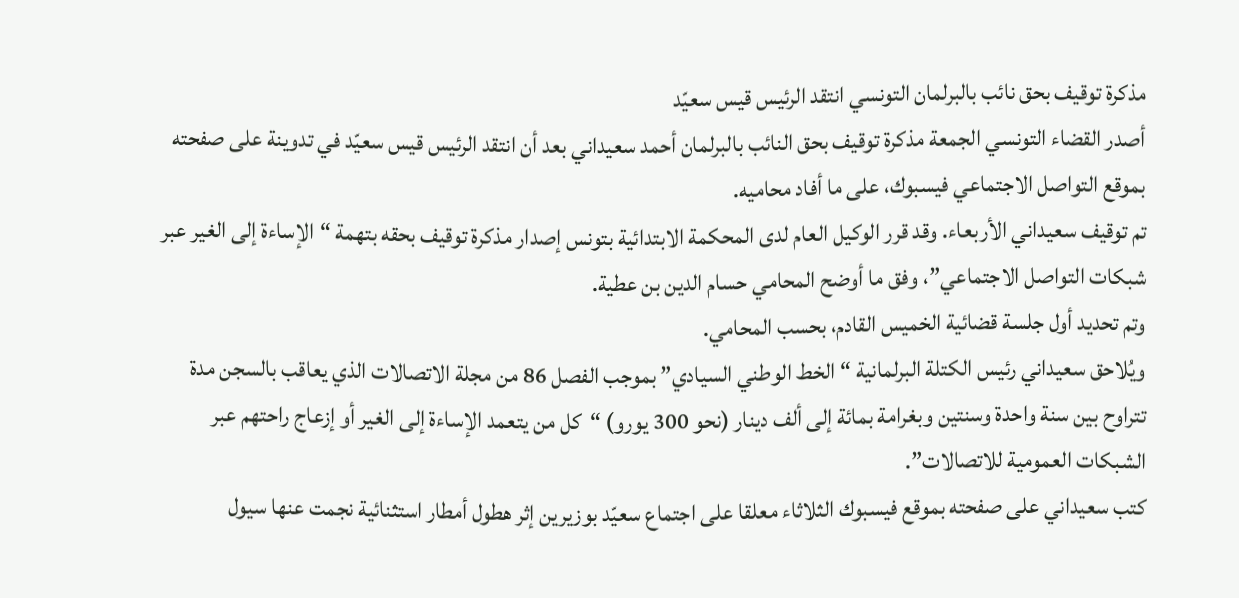مذكرة توقيف بحق نائب بالبرلمان التونسي انتقد الرئيس قيس سعيّد
أصدر القضاء التونسي الجمعة مذكرة توقيف بحق النائب بالبرلمان أحمد سعيداني بعد أن انتقد الرئيس قيس سعيّد في تدوينة على صفحته بموقع التواصل الاجتماعي فيسبوك، على ما أفاد محاميه.
تم توقيف سعيداني الأربعاء. وقد قرر الوكيل العام لدى المحكمة الابتدائية بتونس إصدار مذكرة توقيف بحقه بتهمة “الإساءة إلى الغير عبر شبكات التواصل الاجتماعي”، وفق ما أوضح المحامي حسام الدين بن عطية.
وتم تحديد أول جلسة قضائية الخميس القادم، بحسب المحامي.
ويُلاحق سعيداني رئيس الكتلة البرلمانية “الخط الوطني السيادي” بموجب الفصل 86 من مجلة الاتصالات الذي يعاقب بالسجن مدة تتراوح بين سنة واحدة وسنتين وبغرامة بمائة إلى ألف دينار (نحو 300 يورو) “كل من يتعمد الإساءة إلى الغير أو إزعاج راحتهم عبر الشبكات العمومية للاتصالات”.
كتب سعيداني على صفحته بموقع فيسبوك الثلاثاء معلقا على اجتماع سعيّد بوزيرين إثر هطول أمطار استثنائية نجمت عنها سيول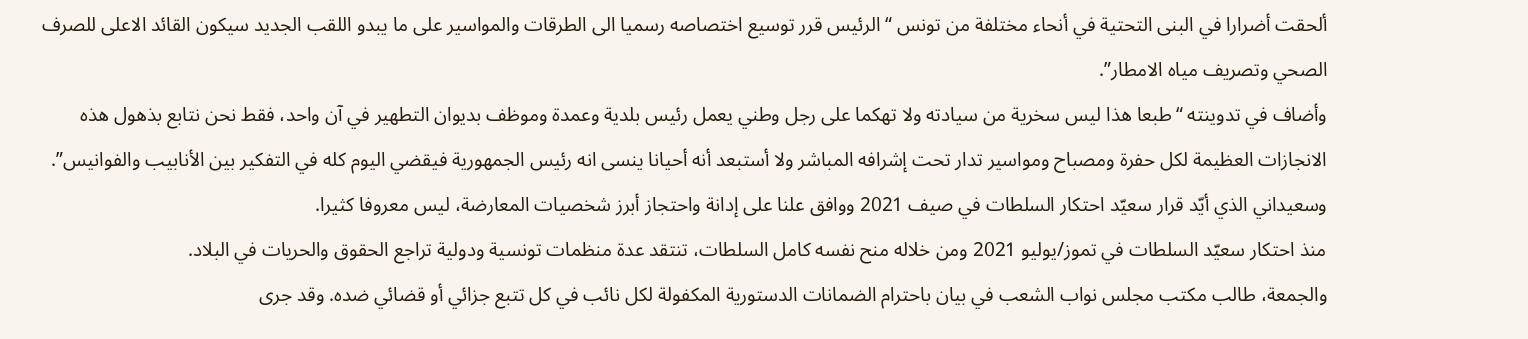ألحقت أضرارا في البنى التحتية في أنحاء مختلفة من تونس “الرئيس قرر توسيع اختصاصه رسميا الى الطرقات والمواسير على ما يبدو اللقب الجديد سيكون القائد الاعلى للصرف الصحي وتصريف مياه الامطار”.
وأضاف في تدوينته “طبعا هذا ليس سخرية من سيادته ولا تهكما على رجل وطني يعمل رئيس بلدية وعمدة وموظف بديوان التطهير في آن واحد، فقط نحن نتابع بذهول هذه الانجازات العظيمة لكل حفرة ومصباح ومواسير تدار تحت إشرافه المباشر ولا أستبعد أنه أحيانا ينسى انه رئيس الجمهورية فيقضي اليوم كله في التفكير بين الأنابيب والفوانيس”.
وسعيداني الذي أيّد قرار سعيّد احتكار السلطات في صيف 2021 ووافق علنا على إدانة واحتجاز أبرز شخصيات المعارضة، ليس معروفا كثيرا.
منذ احتكار سعيّد السلطات في تموز/يوليو 2021 ومن خلاله منح نفسه كامل السلطات، تنتقد عدة منظمات تونسية ودولية تراجع الحقوق والحريات في البلاد.
والجمعة، طالب مكتب مجلس نواب الشعب في بيان باحترام الضمانات الدستورية المكفولة لكل نائب في كل تتبع جزائي أو قضائي ضده. وقد جرى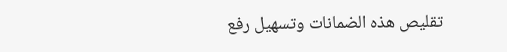تقليص هذه الضمانات وتسهيل رفع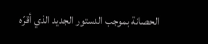الحصانة بموجب الدستور الجديد الذي أقرّه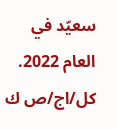سعيّد في العام 2022.
كل/اج/ص ك